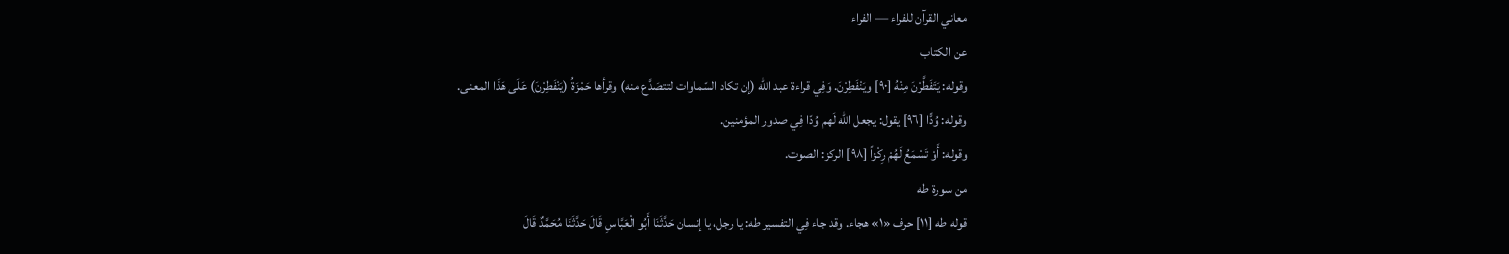معاني القرآن للفراء — الفراء
عن الكتاب
وقوله: يَتَفَطَّرْنَ مِنْهُ [٩٠] ويَنْفَطِرْنَ. وَفِي قراءة عبد الله (إن تكاد السّماوات لتتصَدَّع منه) وقرأها حَمْزَةُ (يَنْفَطِرْنَ) عَلَى هَذَا المعنى.
وقوله: وُدًّا [٩٦] يقول: يجعل الله لَهم وُدّا فِي صدور المؤمنين.
وقوله: أَوْ تَسْمَعُ لَهُمْ رِكْزاً [٩٨] الركز: الصوت.
من سورة طه
قوله طه [١١] حرف «١» هجاء. وقد جاء فِي التفسير طه: يا رجل، يا إنسان حَدَّثَنَا أَبُو الْعَبَّاسِ قَالَ حَدَّثَنَا مُحَمَّدٌ قَالَ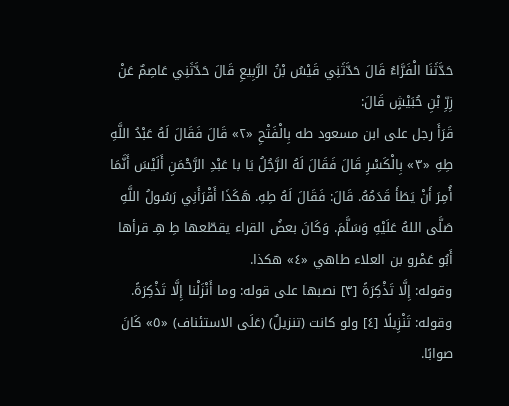حَدَّثَنَا الْفَرَّاءُ قَالَ حَدَّثَنِي قَيْسُ بْنُ الرَّبِيعِ قَالَ حَدَّثَنِي عَاصِمٌ عَنْ زِرِّ بْنِ حُبَيْشٍ قَالَ:
قَرَأَ رجل على ابن مسعود طه بِالْفَتْحِ «٢» قَالَ فَقَالَ لَهُ عَبْدُ اللَّهِ طِهِ «٣» بِالْكَسْرِ قَالَ فَقَالَ لَهُ الرَّجُلُ يَا با عَبْدِ الرَّحْمَنِ أَلَيْسَ أَنَّمَا أُمِرَ أَنْ يَطَأَ قَدَمُهُ. قَالَ: فَقَالَ لَهُ طِهِ. هَكَذَا أَقْرَأَنِي رَسُولُ اللَّهِ صَلَّى اللهُ عَلَيْهِ وَسَلَّمَ. وَكَانَ بعضُ القراء يقطّعها طِ هِـ قرأها أَبُو عَمْرو بن العلاء طاهي «٤» هكذا.
وقوله: إِلَّا تَذْكِرَةً [٣] نصبها على قوله: وما أَنْزَلْنا إِلَّا تَذْكِرَةً.
وقوله: تَنْزِيلًا [٤] ولو كانت (تنزيلٌ) (عَلَى الاستئناف) «٥» كَانَ صوابًا.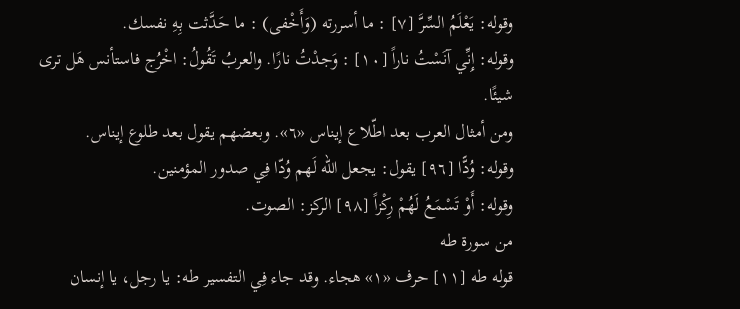وقوله: يَعْلَمُ السِّرَّ [٧] : ما أسررته (وَأَخْفى) : ما حَدَّثت بِهِ نفسك.
وقوله: إِنِّي آنَسْتُ ناراً [١٠] : وَجدْتُ نارًا. والعربُ تَقُولُ: اخْرُج فاستأنس هَل ترى شيئًا.
ومن أمثال العرب بعد اطّلاع إيناس «٦». وبعضهم يقول بعد طلوع إيناس.
وقوله: وُدًّا [٩٦] يقول: يجعل الله لَهم وُدّا فِي صدور المؤمنين.
وقوله: أَوْ تَسْمَعُ لَهُمْ رِكْزاً [٩٨] الركز: الصوت.
من سورة طه
قوله طه [١١] حرف «١» هجاء. وقد جاء فِي التفسير طه: يا رجل، يا إنسان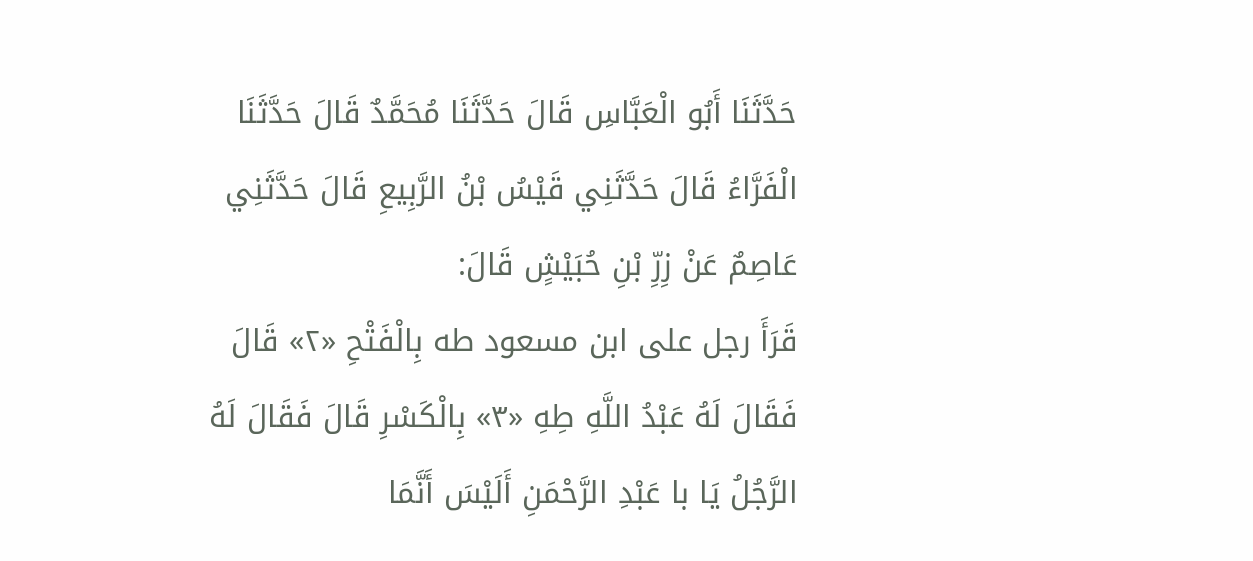حَدَّثَنَا أَبُو الْعَبَّاسِ قَالَ حَدَّثَنَا مُحَمَّدٌ قَالَ حَدَّثَنَا الْفَرَّاءُ قَالَ حَدَّثَنِي قَيْسُ بْنُ الرَّبِيعِ قَالَ حَدَّثَنِي عَاصِمٌ عَنْ زِرِّ بْنِ حُبَيْشٍ قَالَ:
قَرَأَ رجل على ابن مسعود طه بِالْفَتْحِ «٢» قَالَ فَقَالَ لَهُ عَبْدُ اللَّهِ طِهِ «٣» بِالْكَسْرِ قَالَ فَقَالَ لَهُ الرَّجُلُ يَا با عَبْدِ الرَّحْمَنِ أَلَيْسَ أَنَّمَا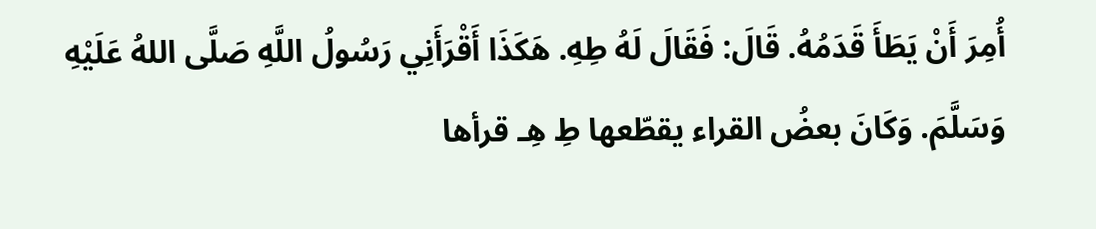أُمِرَ أَنْ يَطَأَ قَدَمُهُ. قَالَ: فَقَالَ لَهُ طِهِ. هَكَذَا أَقْرَأَنِي رَسُولُ اللَّهِ صَلَّى اللهُ عَلَيْهِ وَسَلَّمَ. وَكَانَ بعضُ القراء يقطّعها طِ هِـ قرأها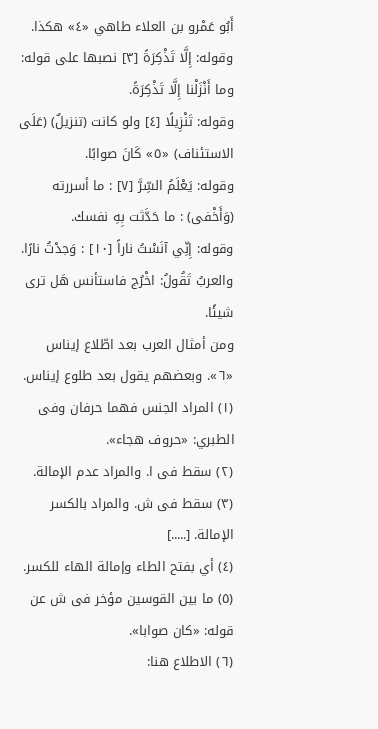أَبُو عَمْرو بن العلاء طاهي «٤» هكذا.
وقوله: إِلَّا تَذْكِرَةً [٣] نصبها على قوله: وما أَنْزَلْنا إِلَّا تَذْكِرَةً.
وقوله: تَنْزِيلًا [٤] ولو كانت (تنزيلٌ) (عَلَى الاستئناف) «٥» كَانَ صوابًا.
وقوله: يَعْلَمُ السِّرَّ [٧] : ما أسررته (وَأَخْفى) : ما حَدَّثت بِهِ نفسك.
وقوله: إِنِّي آنَسْتُ ناراً [١٠] : وَجدْتُ نارًا. والعربُ تَقُولُ: اخْرُج فاستأنس هَل ترى شيئًا.
ومن أمثال العرب بعد اطّلاع إيناس «٦». وبعضهم يقول بعد طلوع إيناس.
(١) المراد الجنس فهما حرفان وفى الطبري: «حروف هجاء».
(٢) سقط فى ا. والمراد عدم الإمالة.
(٣) سقط فى ش. والمراد بالكسر الإمالة. [.....]
(٤) أي بفتح الطاء وإمالة الهاء للكسر.
(٥) ما بين القوسين مؤخر فى ش عن قوله: «كان صوابا».
(٦) الاطلاع هنا: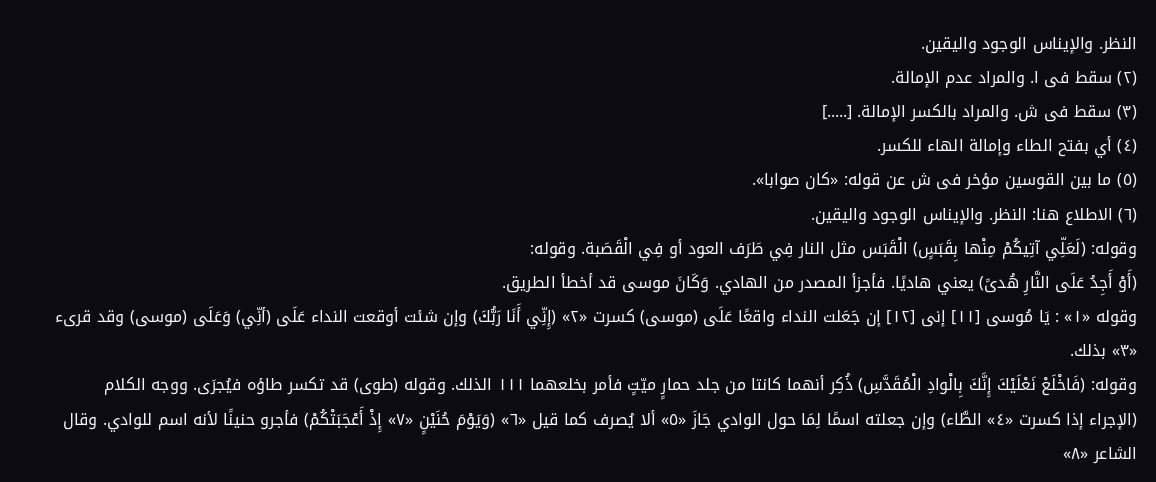النظر. والإيناس الوجود واليقين.
(٢) سقط فى ا. والمراد عدم الإمالة.
(٣) سقط فى ش. والمراد بالكسر الإمالة. [.....]
(٤) أي بفتح الطاء وإمالة الهاء للكسر.
(٥) ما بين القوسين مؤخر فى ش عن قوله: «كان صوابا».
(٦) الاطلاع هنا: النظر. والإيناس الوجود واليقين.
وقوله: (لَعَلِّي آتِيكُمْ مِنْها بِقَبَسٍ) الْقَبَس مثل النار فِي طَرَف العود أو فِي الْقَصَبة. وقوله:
(أَوْ أَجِدُ عَلَى النَّارِ هُدىً) يعني هاديًا. فأجزأ المصدر من الهادي. وَكَانَ موسى قد أخطأ الطريق.
وقوله «١» : يَا مُوسى [١١] إنى [١٢] إن جَعَلت النداء واقعًا عَلَى (موسى) كسرت «٢» (إِنِّي أَنَا رَبُّكَ) وإن شئت أوقعت النداء عَلَى (أنِّي) وَعَلَى (موسى) وقد قرىء «٣» بذلك.
وقوله: (فَاخْلَعْ نَعْلَيْكَ إِنَّكَ بِالْوادِ الْمُقَدَّسِ) ذُكِر أنهما كانتا من جلد حمارٍ ميّتٍ فأمر بخلعهما ١١١ الذلك. وقوله (طوى) قد تكسر طاؤه فيُجرَى. ووجه الكلام (الإجراء إذا كسرت «٤» الطَّاء) وإن جعلته اسمًا لِمَا حول الوادي جَازَ «٥» ألا يُصرف كما قيل «٦» (وَيَوْمَ حُنَيْنٍ «٧» إِذْ أَعْجَبَتْكُمْ) فأجرو حنينًا لأنه اسم للوادي. وقال الشاعر «٨»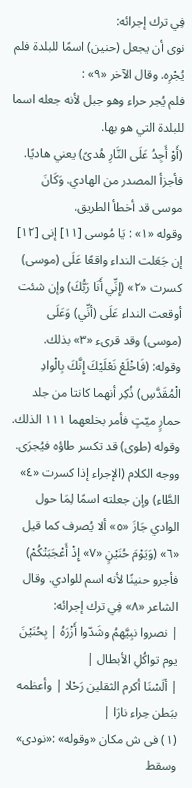فِي ترك إجرائه:
نوى أن يجعل (حنين) اسمًا للبلدة فلم يُجْرِه. وقال الآخر «٩» :
فلم يُجر حراء وهو جبل لأنه جعله اسما للبلدة التي هو بها.
(أَوْ أَجِدُ عَلَى النَّارِ هُدىً) يعني هاديًا. فأجزأ المصدر من الهادي. وَكَانَ موسى قد أخطأ الطريق.
وقوله «١» : يَا مُوسى [١١] إنى [١٢] إن جَعَلت النداء واقعًا عَلَى (موسى) كسرت «٢» (إِنِّي أَنَا رَبُّكَ) وإن شئت أوقعت النداء عَلَى (أنِّي) وَعَلَى (موسى) وقد قرىء «٣» بذلك.
وقوله: (فَاخْلَعْ نَعْلَيْكَ إِنَّكَ بِالْوادِ الْمُقَدَّسِ) ذُكِر أنهما كانتا من جلد حمارٍ ميّتٍ فأمر بخلعهما ١١١ الذلك. وقوله (طوى) قد تكسر طاؤه فيُجرَى. ووجه الكلام (الإجراء إذا كسرت «٤» الطَّاء) وإن جعلته اسمًا لِمَا حول الوادي جَازَ «٥» ألا يُصرف كما قيل «٦» (وَيَوْمَ حُنَيْنٍ «٧» إِذْ أَعْجَبَتْكُمْ) فأجرو حنينًا لأنه اسم للوادي. وقال الشاعر «٨» فِي ترك إجرائه:
| نصروا نبِيَّهمُ وشَدّوا أَزْرَهُ | بِحُنَيْنَ يوم تواكُلِ الأبطال |
| ألَسْنَا أكرم الثقلين رَحْلا | وأعظمه ببَطن حِراء نارَا |
(١) فى ش مكان «وقوله» :«نودى» وسقط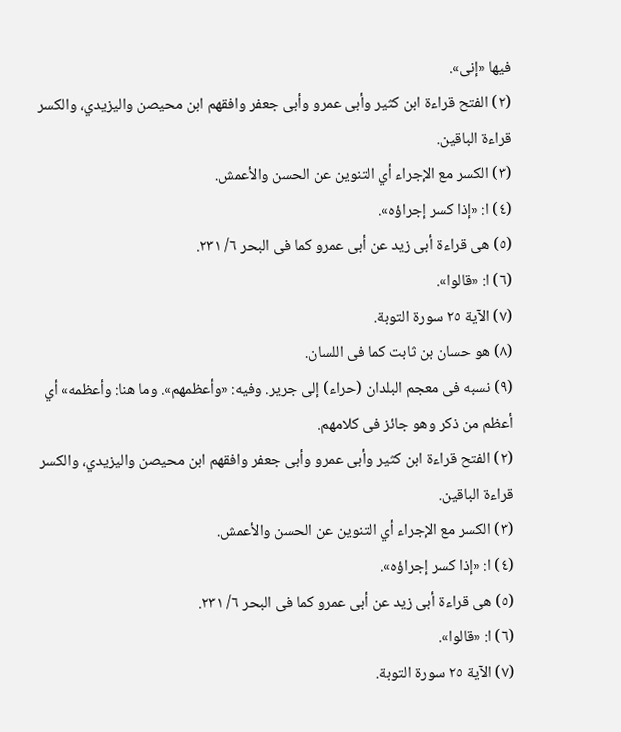فيها «إنى».
(٢) الفتح قراءة ابن كثير وأبى عمرو وأبى جعفر وافقهم ابن محيصن واليزيدي، والكسر قراءة الباقين.
(٣) الكسر مع الإجراء أي التنوين عن الحسن والأعمش.
(٤) ا: «إذا كسر إجراؤه».
(٥) هى قراءة أبى زيد عن أبى عمرو كما فى البحر ٦/ ٢٣١.
(٦) ا: «قالوا».
(٧) الآية ٢٥ سورة التوبة.
(٨) هو حسان بن ثابت كما فى اللسان.
(٩) نسبه فى معجم البلدان (حراء) إلى جرير. وفيه: «وأعظمهم». وما هنا: وأعظمه» أي أعظم من ذكر وهو جائز فى كلامهم.
(٢) الفتح قراءة ابن كثير وأبى عمرو وأبى جعفر وافقهم ابن محيصن واليزيدي، والكسر قراءة الباقين.
(٣) الكسر مع الإجراء أي التنوين عن الحسن والأعمش.
(٤) ا: «إذا كسر إجراؤه».
(٥) هى قراءة أبى زيد عن أبى عمرو كما فى البحر ٦/ ٢٣١.
(٦) ا: «قالوا».
(٧) الآية ٢٥ سورة التوبة.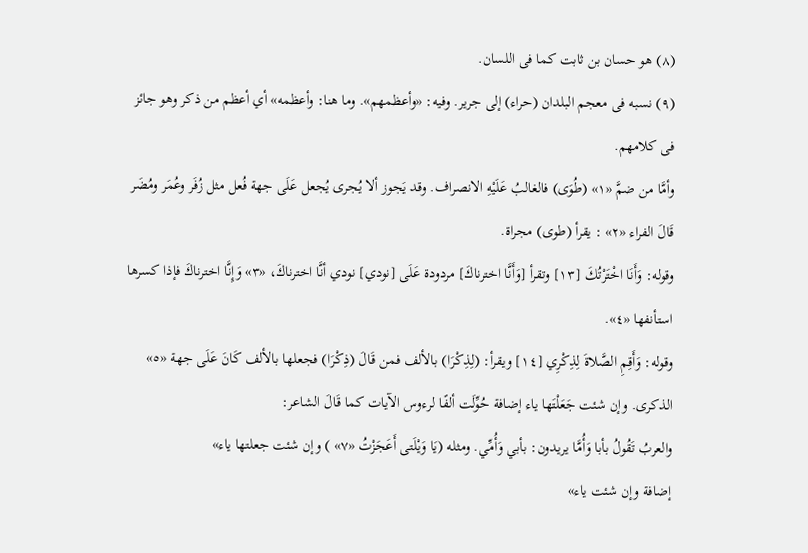(٨) هو حسان بن ثابت كما فى اللسان.
(٩) نسبه فى معجم البلدان (حراء) إلى جرير. وفيه: «وأعظمهم». وما هنا: وأعظمه» أي أعظم من ذكر وهو جائز فى كلامهم.
وأمَّا من ضمَّ «١» (طُوَى) فالغالبُ عَلَيْهِ الانصراف. وقد يَجوز ألا يُجرى يُجعل عَلَى جهة فُعل مثل زُفَر وعُمَر ومُضَر قَالَ الفراء «٢» : يقرأ (طوى) مجراة.
وقوله: وَأَنَا اخْتَرْتُكَ [١٣] وتقرأ [وَأَنَّا اخترناكَ] مردودة عَلَى [نودي] نودي أنَّا اخترناكَ، «٣» وَإِنَّا اخترناكَ فإذا كسرها استأنفها «٤».
وقوله: وَأَقِمِ الصَّلاةَ لِذِكْرِي [١٤] ويقرأ: (لِذِكْرَا) بالألف فمن قَالَ (ذِكْرَا) فجعلها بالألف كَانَ عَلَى جهة «٥» الذكرى. وإن شئت جَعَلْتَها ياء إضافة حُوِّلَت ألفًا لرءوس الآيات كما قَالَ الشاعر:
والعربُ تَقُولُ بأبا وَأُمَّا يريدون: بأبي وَأُمِّي. ومثله (يَا وَيْلَتى أَعَجَزْتُ «٧» ) وإن شئت جعلتها ياء»
إضافة وإن شئت ياء»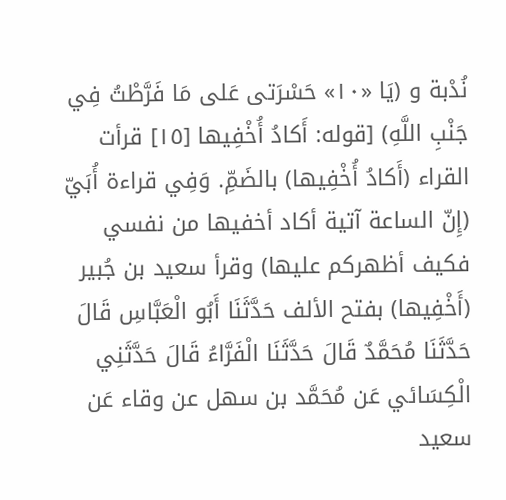نُدْبة و (يَا «١٠» حَسْرَتى عَلى مَا فَرَّطْتُ فِي جَنْبِ اللَّهِ) [قوله: أَكادُ أُخْفِيها [١٥] قرأت القراء (أَكادُ أُخْفِيها) بالضَمِّ. وَفِي قراءة أُبَيّ (إِنّ الساعة آتية أكاد أخفيها من نفسي فكيف أظهركم عليها) وقرأ سعيد بن جُبير (أَخْفِيها) بفتح الألف حَدَّثَنَا أَبُو الْعَبَّاسِ قَالَ حَدَّثَنَا مُحَمَّدٌ قَالَ حَدَّثَنَا الْفَرَّاءُ قَالَ حَدَّثَنِي الْكِسَائي عَن مُحَمَّد بن سهل عن وقاء عَن سعيد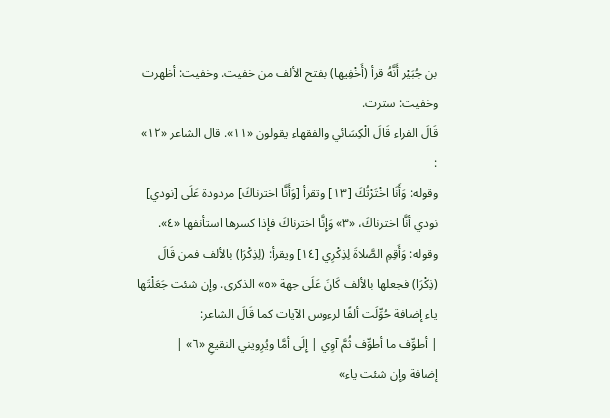بن جُبَيْر أَنَّهُ قرأ (أَخْفِيها) بفتح الألف من خفيت. وخفيت: أظهرت وخفيت: سترت.
قَالَ الفراء قَالَ الْكِسَائي والفقهاء يقولون «١١». قال الشاعر «١٢» :
وقوله: وَأَنَا اخْتَرْتُكَ [١٣] وتقرأ [وَأَنَّا اخترناكَ] مردودة عَلَى [نودي] نودي أنَّا اخترناكَ، «٣» وَإِنَّا اخترناكَ فإذا كسرها استأنفها «٤».
وقوله: وَأَقِمِ الصَّلاةَ لِذِكْرِي [١٤] ويقرأ: (لِذِكْرَا) بالألف فمن قَالَ (ذِكْرَا) فجعلها بالألف كَانَ عَلَى جهة «٥» الذكرى. وإن شئت جَعَلْتَها ياء إضافة حُوِّلَت ألفًا لرءوس الآيات كما قَالَ الشاعر:
| أطوِّف ما أطوِّف ثُمَّ آوِي | إِلَى أمَّا ويُرِويني النقيعِ «٦» |
إضافة وإن شئت ياء»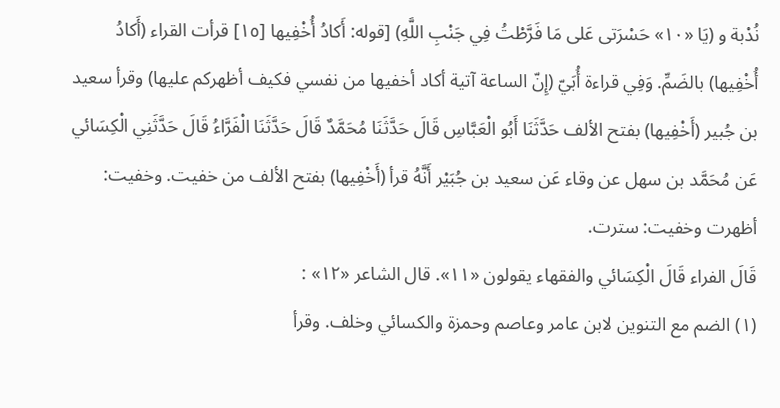نُدْبة و (يَا «١٠» حَسْرَتى عَلى مَا فَرَّطْتُ فِي جَنْبِ اللَّهِ) [قوله: أَكادُ أُخْفِيها [١٥] قرأت القراء (أَكادُ أُخْفِيها) بالضَمِّ. وَفِي قراءة أُبَيّ (إِنّ الساعة آتية أكاد أخفيها من نفسي فكيف أظهركم عليها) وقرأ سعيد بن جُبير (أَخْفِيها) بفتح الألف حَدَّثَنَا أَبُو الْعَبَّاسِ قَالَ حَدَّثَنَا مُحَمَّدٌ قَالَ حَدَّثَنَا الْفَرَّاءُ قَالَ حَدَّثَنِي الْكِسَائي عَن مُحَمَّد بن سهل عن وقاء عَن سعيد بن جُبَيْر أَنَّهُ قرأ (أَخْفِيها) بفتح الألف من خفيت. وخفيت: أظهرت وخفيت: سترت.
قَالَ الفراء قَالَ الْكِسَائي والفقهاء يقولون «١١». قال الشاعر «١٢» :
(١) الضم مع التنوين لابن عامر وعاصم وحمزة والكسائي وخلف. وقرأ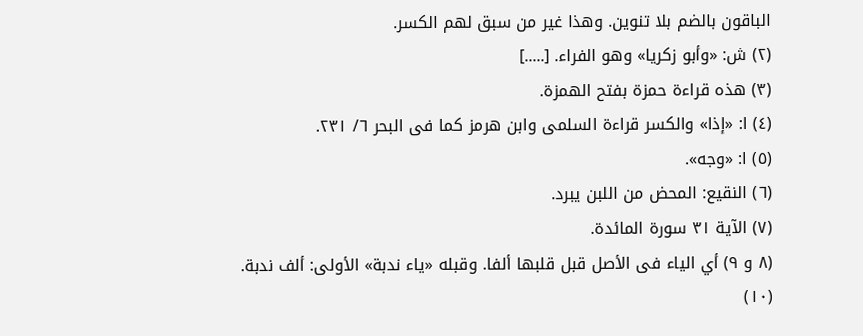الباقون بالضم بلا تنوين. وهذا غير من سبق لهم الكسر.
(٢) ش: «وأبو زكريا» وهو الفراء. [.....]
(٣) هذه قراءة حمزة بفتح الهمزة.
(٤) ا: «إذا» والكسر قراءة السلمى وابن هرمز كما فى البحر ٦/ ٢٣١.
(٥) ا: «وجه».
(٦) النقيع: المحض من اللبن يبرد.
(٧) الآية ٣١ سورة المائدة.
(٨ و ٩) أي الياء فى الأصل قبل قلبها ألفا. وقبله «ياء ندبة» الأولى: ألف ندبة.
(١٠)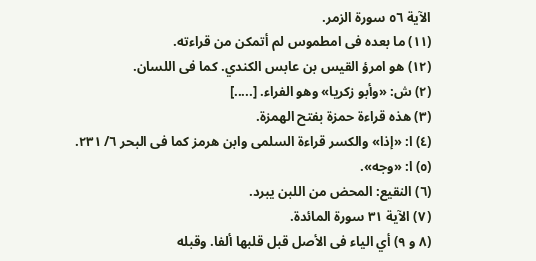الآية ٥٦ سورة الزمر.
(١١) ما بعده فى امطموس لم أتمكن من قراءته.
(١٢) هو امرؤ القيس بن عابس الكندي. كما فى اللسان.
(٢) ش: «وأبو زكريا» وهو الفراء. [.....]
(٣) هذه قراءة حمزة بفتح الهمزة.
(٤) ا: «إذا» والكسر قراءة السلمى وابن هرمز كما فى البحر ٦/ ٢٣١.
(٥) ا: «وجه».
(٦) النقيع: المحض من اللبن يبرد.
(٧) الآية ٣١ سورة المائدة.
(٨ و ٩) أي الياء فى الأصل قبل قلبها ألفا. وقبله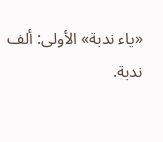«ياء ندبة» الأولى: ألف ندبة.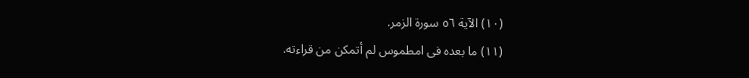(١٠) الآية ٥٦ سورة الزمر.
(١١) ما بعده فى امطموس لم أتمكن من قراءته.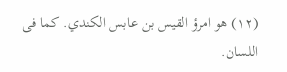(١٢) هو امرؤ القيس بن عابس الكندي. كما فى اللسان.